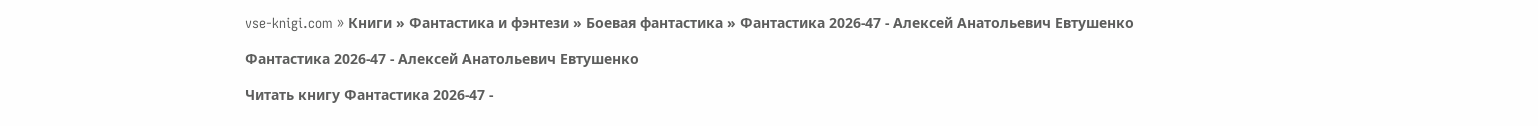vse-knigi.com » Книги » Фантастика и фэнтези » Боевая фантастика » Фантастика 2026-47 - Алексей Анатольевич Евтушенко

Фантастика 2026-47 - Алексей Анатольевич Евтушенко

Читать книгу Фантастика 2026-47 -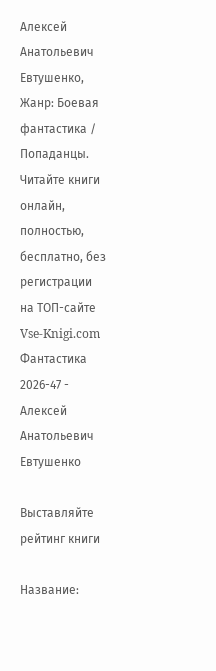Алексей Анатольевич Евтушенко, Жанр: Боевая фантастика / Попаданцы. Читайте книги онлайн, полностью, бесплатно, без регистрации на ТОП-сайте Vse-Knigi.com
Фантастика 2026-47 - Алексей Анатольевич Евтушенко

Выставляйте рейтинг книги

Название: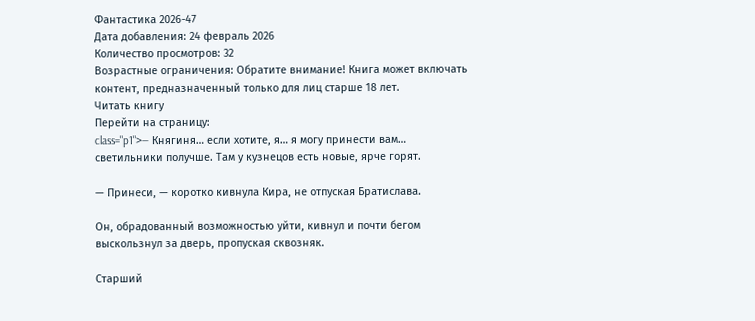Фантастика 2026-47
Дата добавления: 24 февраль 2026
Количество просмотров: 32
Возрастные ограничения: Обратите внимание! Книга может включать контент, предназначенный только для лиц старше 18 лет.
Читать книгу
Перейти на страницу:
class="p1">— Княгиня… если хотите, я… я могу принести вам… светильники получше. Там у кузнецов есть новые, ярче горят.

— Принеси, — коротко кивнула Кира, не отпуская Братислава.

Он, обрадованный возможностью уйти, кивнул и почти бегом выскользнул за дверь, пропуская сквозняк.

Старший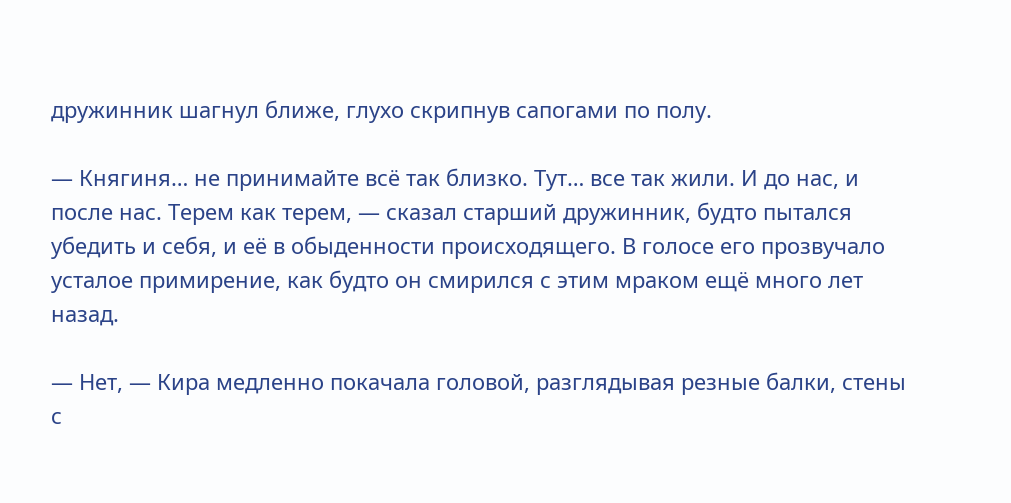дружинник шагнул ближе, глухо скрипнув сапогами по полу.

— Княгиня… не принимайте всё так близко. Тут… все так жили. И до нас, и после нас. Терем как терем, — сказал старший дружинник, будто пытался убедить и себя, и её в обыденности происходящего. В голосе его прозвучало усталое примирение, как будто он смирился с этим мраком ещё много лет назад.

— Нет, — Кира медленно покачала головой, разглядывая резные балки, стены с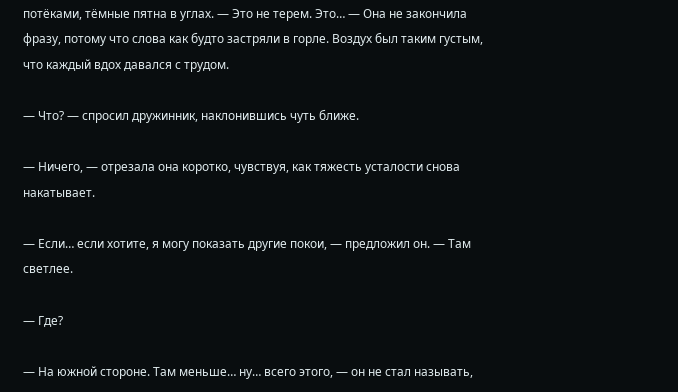потёками, тёмные пятна в углах. — Это не терем. Это… — Она не закончила фразу, потому что слова как будто застряли в горле. Воздух был таким густым, что каждый вдох давался с трудом.

— Что? — спросил дружинник, наклонившись чуть ближе.

— Ничего, — отрезала она коротко, чувствуя, как тяжесть усталости снова накатывает.

— Если… если хотите, я могу показать другие покои, — предложил он. — Там светлее.

— Где?

— На южной стороне. Там меньше… ну… всего этого, — он не стал называть,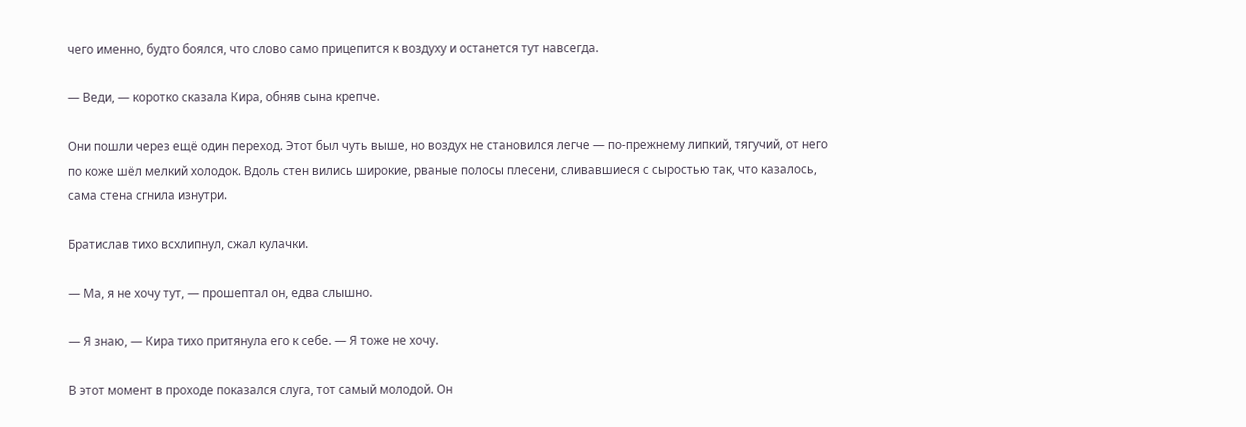чего именно, будто боялся, что слово само прицепится к воздуху и останется тут навсегда.

— Веди, — коротко сказала Кира, обняв сына крепче.

Они пошли через ещё один переход. Этот был чуть выше, но воздух не становился легче — по-прежнему липкий, тягучий, от него по коже шёл мелкий холодок. Вдоль стен вились широкие, рваные полосы плесени, сливавшиеся с сыростью так, что казалось, сама стена сгнила изнутри.

Братислав тихо всхлипнул, сжал кулачки.

— Ма, я не хочу тут, — прошептал он, едва слышно.

— Я знаю, — Кира тихо притянула его к себе. — Я тоже не хочу.

В этот момент в проходе показался слуга, тот самый молодой. Он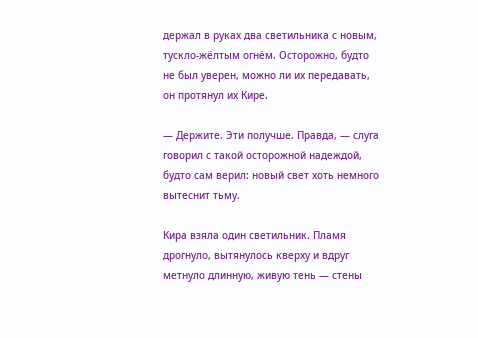держал в руках два светильника с новым, тускло-жёлтым огнём. Осторожно, будто не был уверен, можно ли их передавать, он протянул их Кире.

— Держите. Эти получше. Правда, — слуга говорил с такой осторожной надеждой, будто сам верил: новый свет хоть немного вытеснит тьму.

Кира взяла один светильник. Пламя дрогнуло, вытянулось кверху и вдруг метнуло длинную, живую тень — стены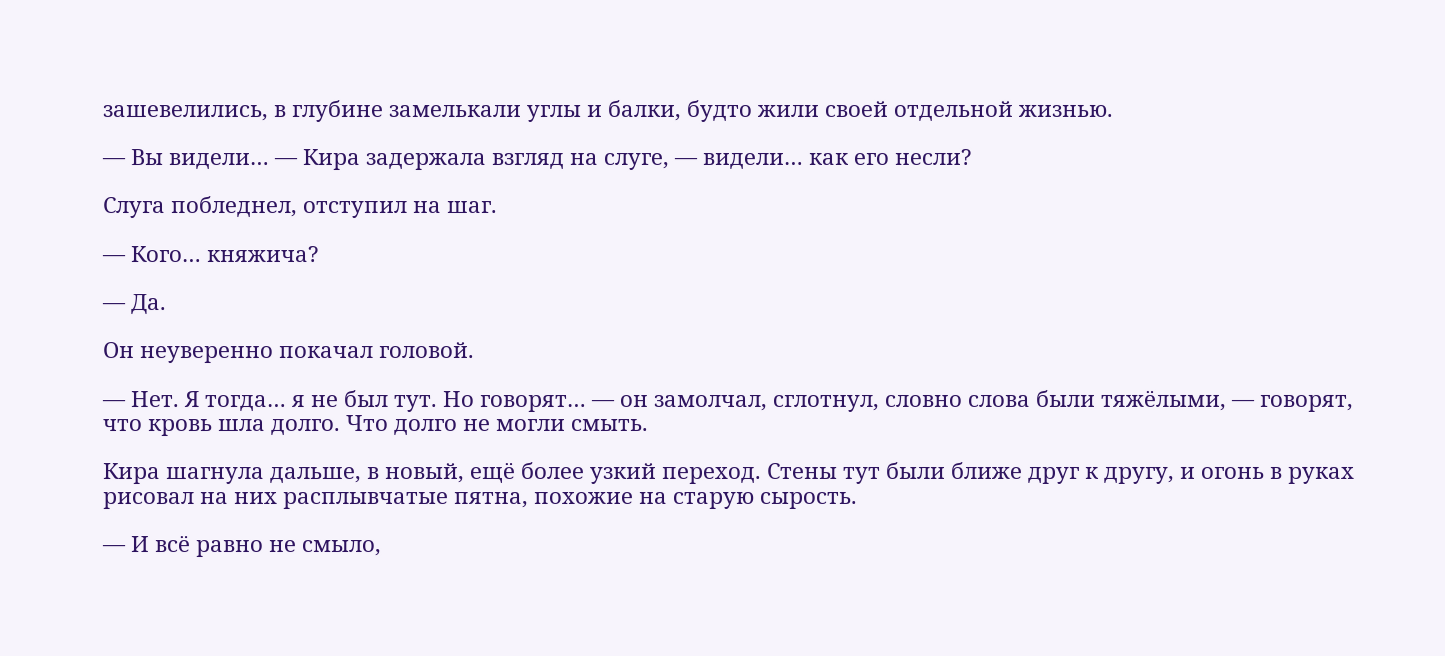зашевелились, в глубине замелькали углы и балки, будто жили своей отдельной жизнью.

— Вы видели… — Кира задержала взгляд на слуге, — видели… как его несли?

Слуга побледнел, отступил на шаг.

— Кого… княжича?

— Да.

Он неуверенно покачал головой.

— Нет. Я тогда… я не был тут. Но говорят… — он замолчал, сглотнул, словно слова были тяжёлыми, — говорят, что кровь шла долго. Что долго не могли смыть.

Кира шагнула дальше, в новый, ещё более узкий переход. Стены тут были ближе друг к другу, и огонь в руках рисовал на них расплывчатые пятна, похожие на старую сырость.

— И всё равно не смыло,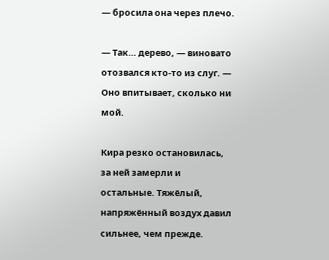— бросила она через плечо.

— Так… дерево, — виновато отозвался кто-то из слуг. — Оно впитывает, сколько ни мой.

Кира резко остановилась, за ней замерли и остальные. Тяжёлый, напряжённый воздух давил сильнее, чем прежде.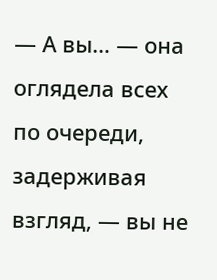— А вы… — она оглядела всех по очереди, задерживая взгляд, — вы не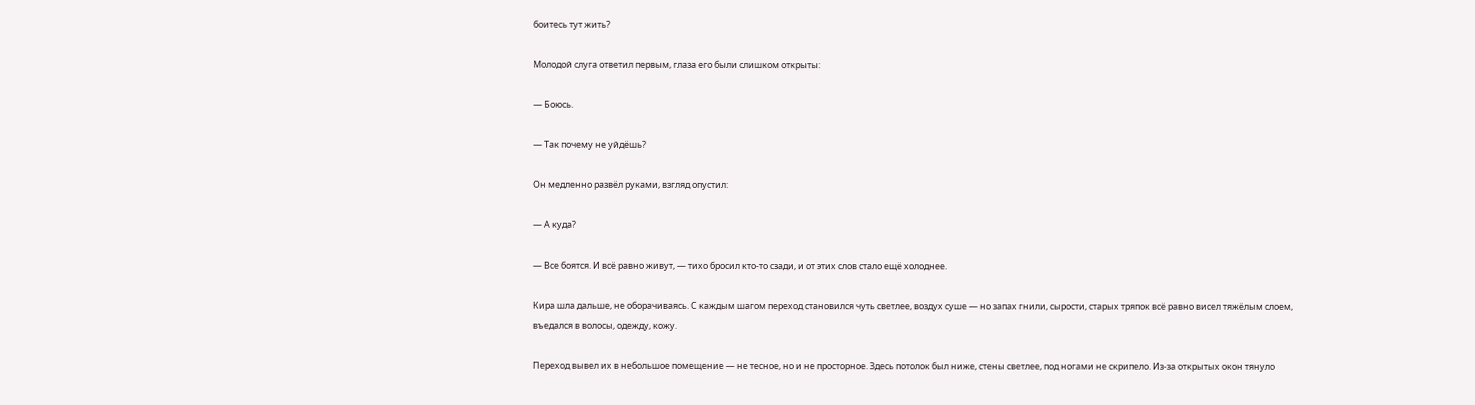боитесь тут жить?

Молодой слуга ответил первым, глаза его были слишком открыты:

— Боюсь.

— Так почему не уйдёшь?

Он медленно развёл руками, взгляд опустил:

— А куда?

— Все боятся. И всё равно живут, — тихо бросил кто-то сзади, и от этих слов стало ещё холоднее.

Кира шла дальше, не оборачиваясь. С каждым шагом переход становился чуть светлее, воздух суше — но запах гнили, сырости, старых тряпок всё равно висел тяжёлым слоем, въедался в волосы, одежду, кожу.

Переход вывел их в небольшое помещение — не тесное, но и не просторное. Здесь потолок был ниже, стены светлее, под ногами не скрипело. Из-за открытых окон тянуло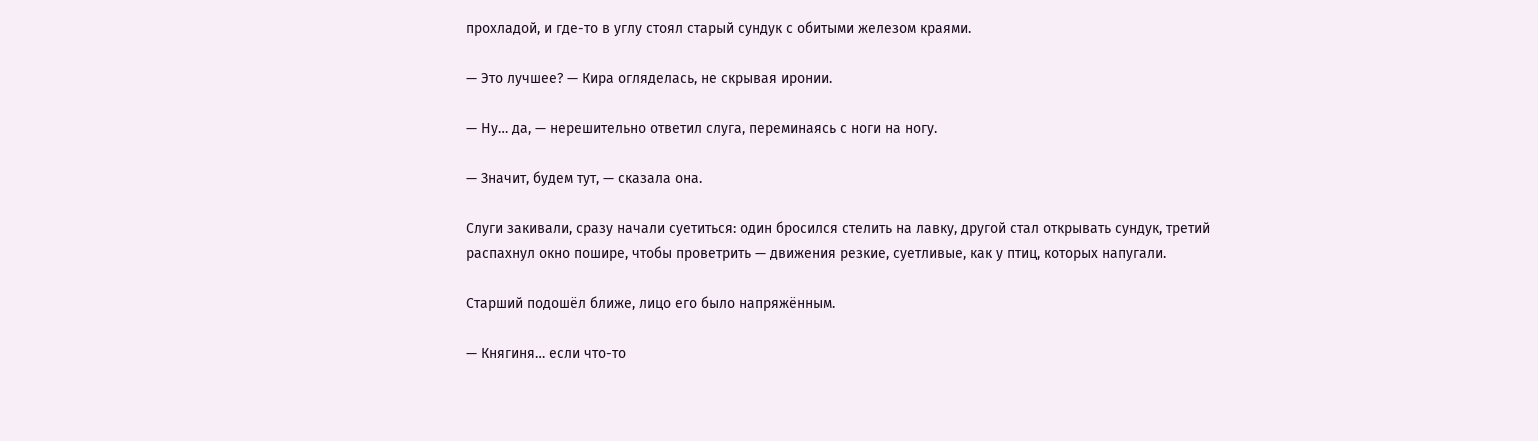прохладой, и где-то в углу стоял старый сундук с обитыми железом краями.

— Это лучшее? — Кира огляделась, не скрывая иронии.

— Ну… да, — нерешительно ответил слуга, переминаясь с ноги на ногу.

— Значит, будем тут, — сказала она.

Слуги закивали, сразу начали суетиться: один бросился стелить на лавку, другой стал открывать сундук, третий распахнул окно пошире, чтобы проветрить — движения резкие, суетливые, как у птиц, которых напугали.

Старший подошёл ближе, лицо его было напряжённым.

— Княгиня… если что-то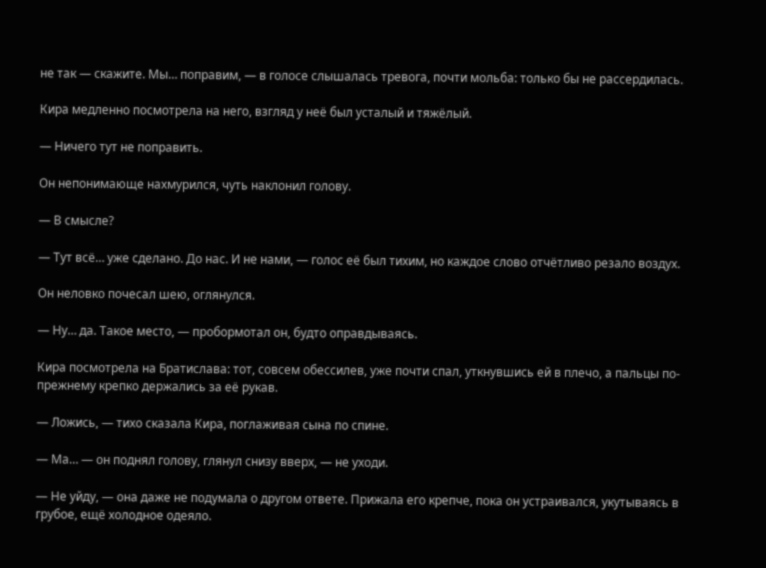не так — скажите. Мы… поправим, — в голосе слышалась тревога, почти мольба: только бы не рассердилась.

Кира медленно посмотрела на него, взгляд у неё был усталый и тяжёлый.

— Ничего тут не поправить.

Он непонимающе нахмурился, чуть наклонил голову.

— В смысле?

— Тут всё… уже сделано. До нас. И не нами, — голос её был тихим, но каждое слово отчётливо резало воздух.

Он неловко почесал шею, оглянулся.

— Ну… да. Такое место, — пробормотал он, будто оправдываясь.

Кира посмотрела на Братислава: тот, совсем обессилев, уже почти спал, уткнувшись ей в плечо, а пальцы по-прежнему крепко держались за её рукав.

— Ложись, — тихо сказала Кира, поглаживая сына по спине.

— Ма… — он поднял голову, глянул снизу вверх, — не уходи.

— Не уйду, — она даже не подумала о другом ответе. Прижала его крепче, пока он устраивался, укутываясь в грубое, ещё холодное одеяло.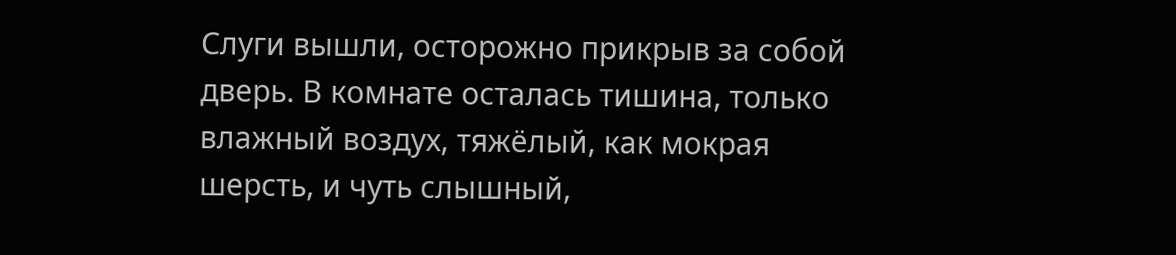Слуги вышли, осторожно прикрыв за собой дверь. В комнате осталась тишина, только влажный воздух, тяжёлый, как мокрая шерсть, и чуть слышный,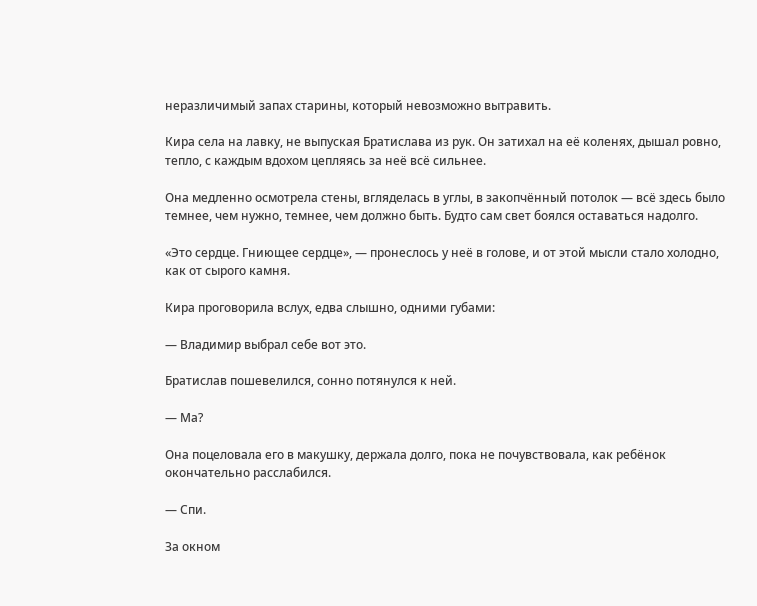неразличимый запах старины, который невозможно вытравить.

Кира села на лавку, не выпуская Братислава из рук. Он затихал на её коленях, дышал ровно, тепло, с каждым вдохом цепляясь за неё всё сильнее.

Она медленно осмотрела стены, вгляделась в углы, в закопчённый потолок — всё здесь было темнее, чем нужно, темнее, чем должно быть. Будто сам свет боялся оставаться надолго.

«Это сердце. Гниющее сердце», — пронеслось у неё в голове, и от этой мысли стало холодно, как от сырого камня.

Кира проговорила вслух, едва слышно, одними губами:

— Владимир выбрал себе вот это.

Братислав пошевелился, сонно потянулся к ней.

— Ма?

Она поцеловала его в макушку, держала долго, пока не почувствовала, как ребёнок окончательно расслабился.

— Спи.

За окном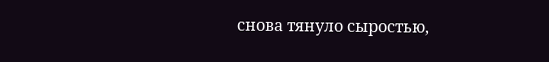снова тянуло сыростью,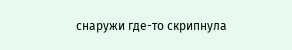снаружи где-то скрипнула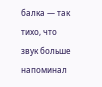балка — так тихо, что звук больше напоминал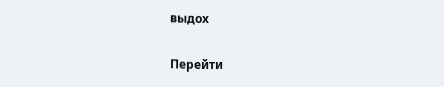выдох

Перейти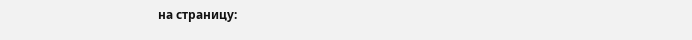на страницу: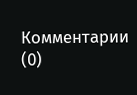Комментарии (0)